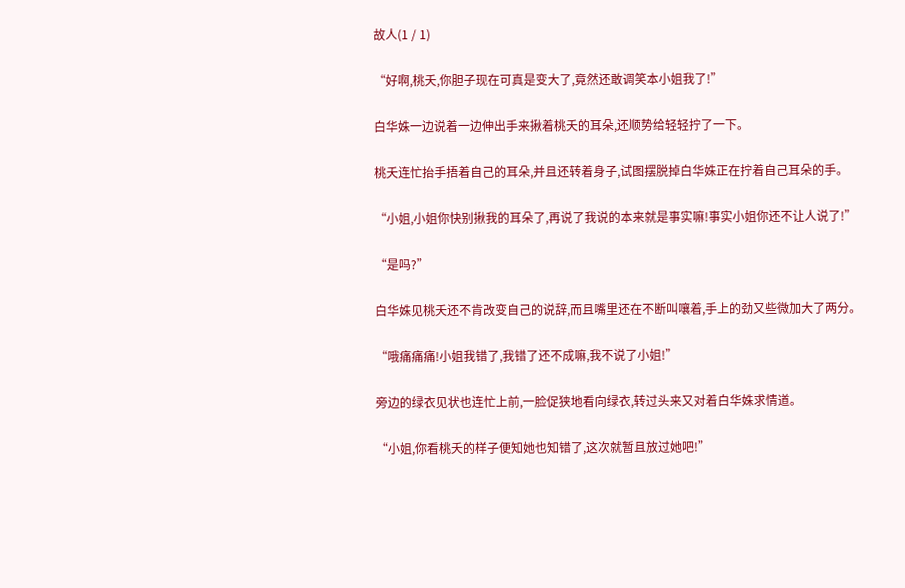故人(1 / 1)

“好啊,桃夭,你胆子现在可真是变大了,竟然还敢调笑本小姐我了!”

白华姝一边说着一边伸出手来揪着桃夭的耳朵,还顺势给轻轻拧了一下。

桃夭连忙抬手捂着自己的耳朵,并且还转着身子,试图摆脱掉白华姝正在拧着自己耳朵的手。

“小姐,小姐你快别揪我的耳朵了,再说了我说的本来就是事实嘛!事实小姐你还不让人说了!”

“是吗?”

白华姝见桃夭还不肯改变自己的说辞,而且嘴里还在不断叫嚷着,手上的劲又些微加大了两分。

“哦痛痛痛!小姐我错了,我错了还不成嘛,我不说了小姐!”

旁边的绿衣见状也连忙上前,一脸促狭地看向绿衣,转过头来又对着白华姝求情道。

“小姐,你看桃夭的样子便知她也知错了,这次就暂且放过她吧!”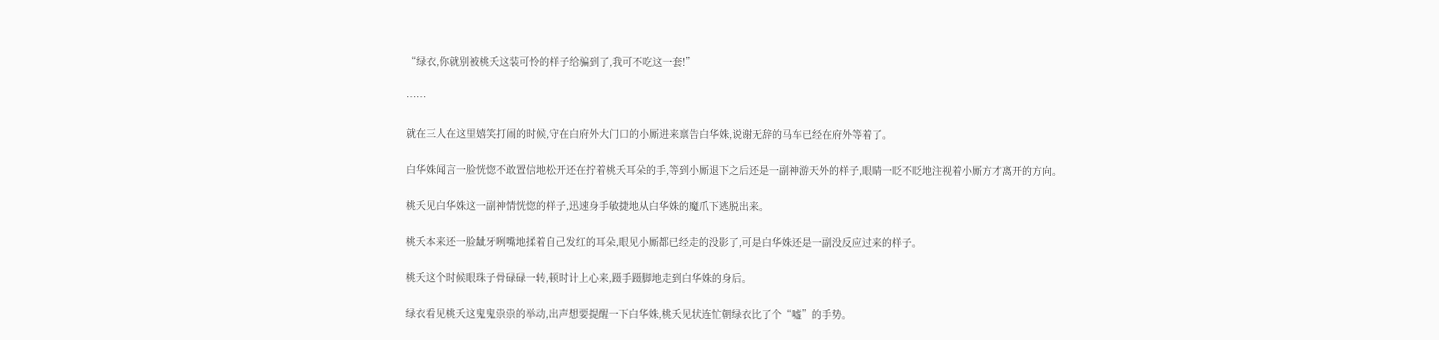“绿衣,你就别被桃夭这装可怜的样子给骗到了,我可不吃这一套!”

……

就在三人在这里嬉笑打闹的时候,守在白府外大门口的小厮进来禀告白华姝,说谢无辞的马车已经在府外等着了。

白华姝闻言一脸恍惚不敢置信地松开还在拧着桃夭耳朵的手,等到小厮退下之后还是一副神游天外的样子,眼睛一眨不眨地注视着小厮方才离开的方向。

桃夭见白华姝这一副神情恍惚的样子,迅速身手敏捷地从白华姝的魔爪下逃脱出来。

桃夭本来还一脸龇牙咧嘴地揉着自己发红的耳朵,眼见小厮都已经走的没影了,可是白华姝还是一副没反应过来的样子。

桃夭这个时候眼珠子骨碌碌一转,顿时计上心来,蹑手蹑脚地走到白华姝的身后。

绿衣看见桃夭这鬼鬼祟祟的举动,出声想要提醒一下白华姝,桃夭见状连忙朝绿衣比了个“嘘”的手势。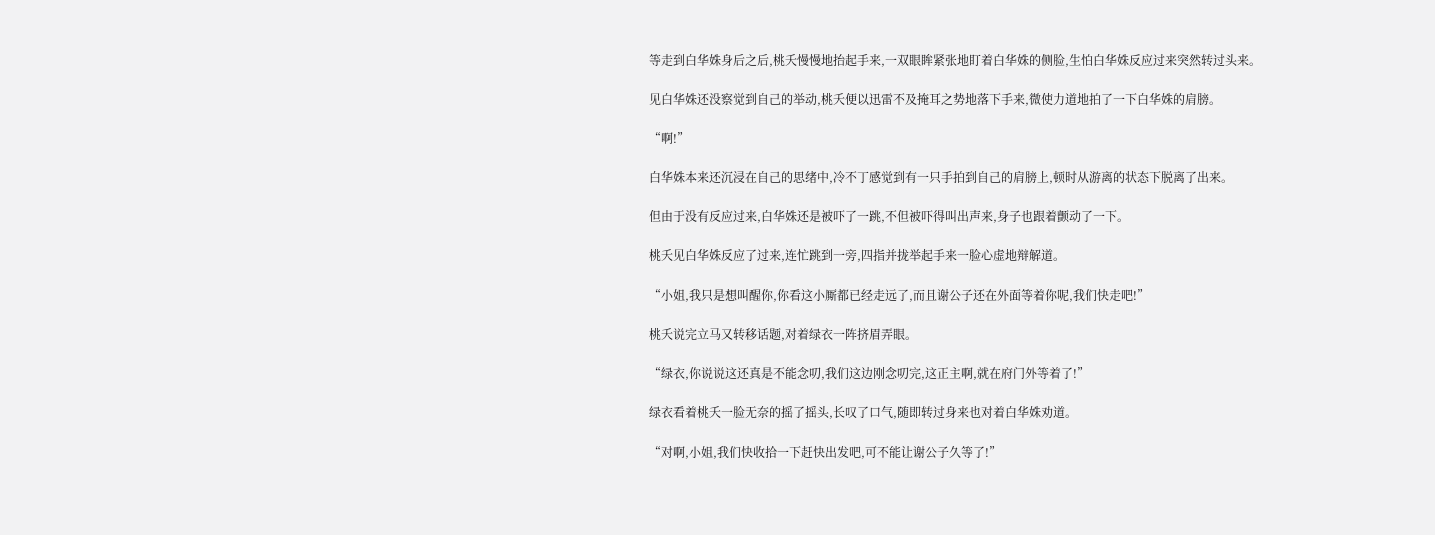等走到白华姝身后之后,桃夭慢慢地抬起手来,一双眼眸紧张地盯着白华姝的侧脸,生怕白华姝反应过来突然转过头来。

见白华姝还没察觉到自己的举动,桃夭便以迅雷不及掩耳之势地落下手来,微使力道地拍了一下白华姝的肩膀。

“啊!”

白华姝本来还沉浸在自己的思绪中,冷不丁感觉到有一只手拍到自己的肩膀上,顿时从游离的状态下脱离了出来。

但由于没有反应过来,白华姝还是被吓了一跳,不但被吓得叫出声来,身子也跟着颤动了一下。

桃夭见白华姝反应了过来,连忙跳到一旁,四指并拢举起手来一脸心虚地辩解道。

“小姐,我只是想叫醒你,你看这小厮都已经走远了,而且谢公子还在外面等着你呢,我们快走吧!”

桃夭说完立马又转移话题,对着绿衣一阵挤眉弄眼。

“绿衣,你说说这还真是不能念叨,我们这边刚念叨完,这正主啊,就在府门外等着了!”

绿衣看着桃夭一脸无奈的摇了摇头,长叹了口气,随即转过身来也对着白华姝劝道。

“对啊,小姐,我们快收拾一下赶快出发吧,可不能让谢公子久等了!”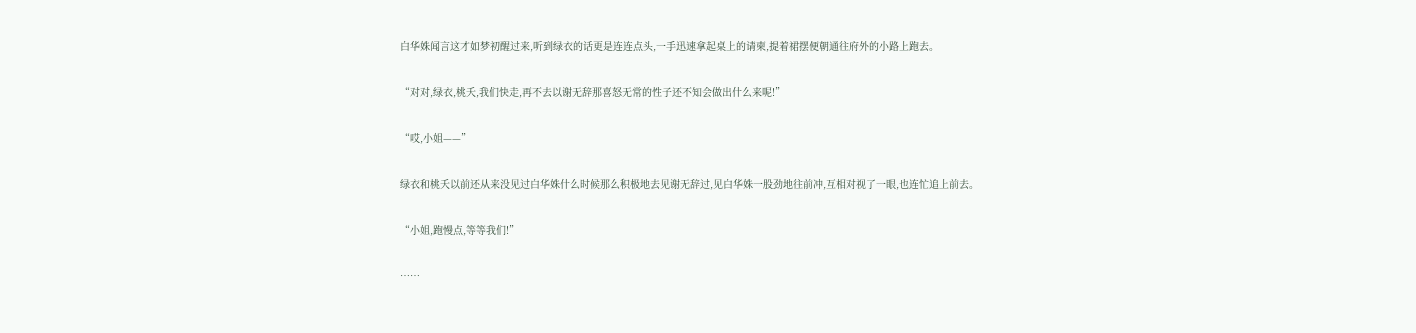白华姝闻言这才如梦初醒过来,听到绿衣的话更是连连点头,一手迅速拿起桌上的请柬,提着裙摆便朝通往府外的小路上跑去。

“对对,绿衣,桃夭,我们快走,再不去以谢无辞那喜怒无常的性子还不知会做出什么来呢!”

“哎,小姐——”

绿衣和桃夭以前还从来没见过白华姝什么时候那么积极地去见谢无辞过,见白华姝一股劲地往前冲,互相对视了一眼,也连忙追上前去。

“小姐,跑慢点,等等我们!”

……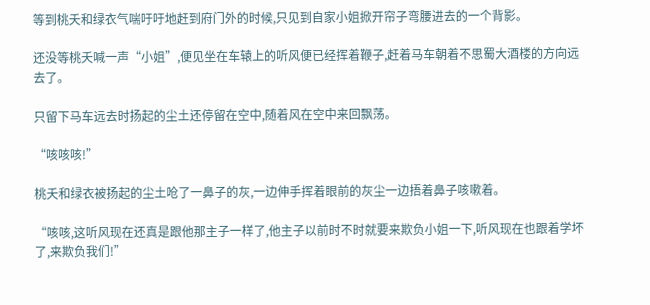等到桃夭和绿衣气喘吁吁地赶到府门外的时候,只见到自家小姐掀开帘子弯腰进去的一个背影。

还没等桃夭喊一声“小姐”,便见坐在车辕上的听风便已经挥着鞭子,赶着马车朝着不思蜀大酒楼的方向远去了。

只留下马车远去时扬起的尘土还停留在空中,随着风在空中来回飘荡。

“咳咳咳!”

桃夭和绿衣被扬起的尘土呛了一鼻子的灰,一边伸手挥着眼前的灰尘一边捂着鼻子咳嗽着。

“咳咳,这听风现在还真是跟他那主子一样了,他主子以前时不时就要来欺负小姐一下,听风现在也跟着学坏了,来欺负我们!”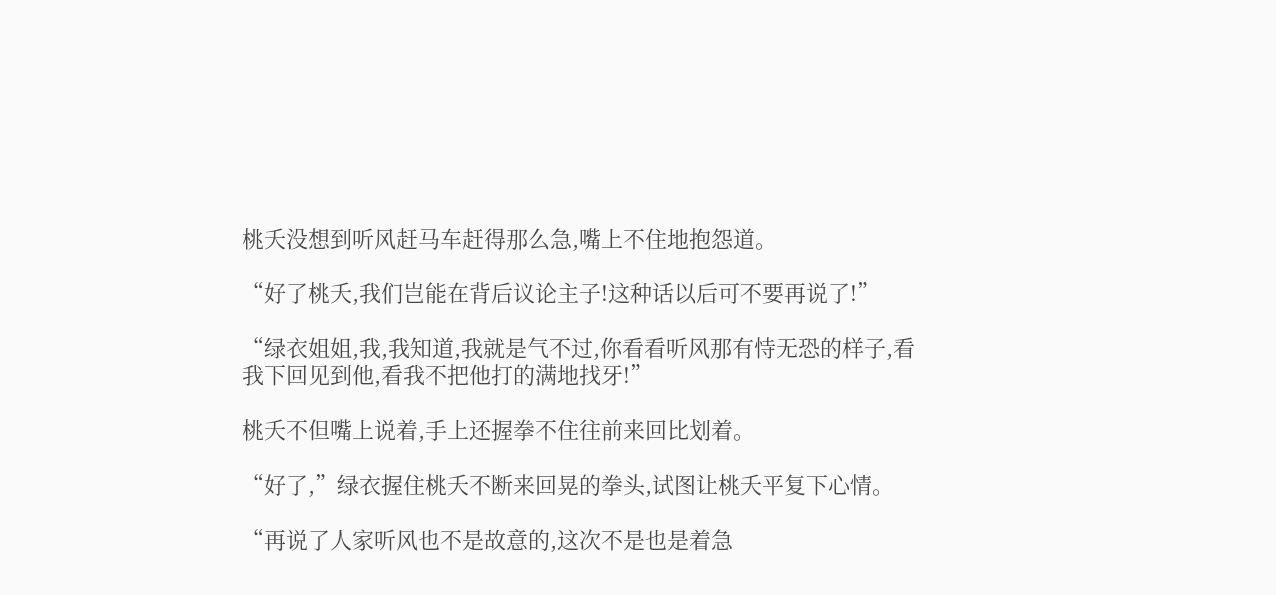桃夭没想到听风赶马车赶得那么急,嘴上不住地抱怨道。

“好了桃夭,我们岂能在背后议论主子!这种话以后可不要再说了!”

“绿衣姐姐,我,我知道,我就是气不过,你看看听风那有恃无恐的样子,看我下回见到他,看我不把他打的满地找牙!”

桃夭不但嘴上说着,手上还握拳不住往前来回比划着。

“好了,”绿衣握住桃夭不断来回晃的拳头,试图让桃夭平复下心情。

“再说了人家听风也不是故意的,这次不是也是着急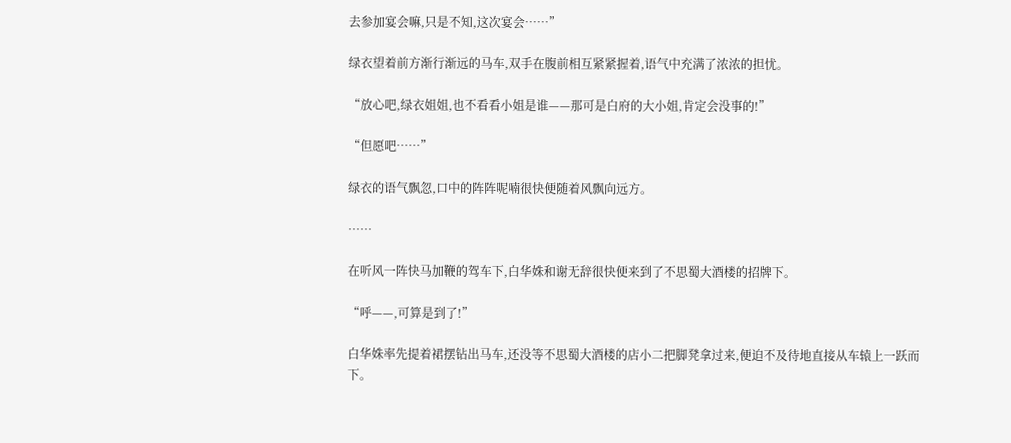去参加宴会嘛,只是不知,这次宴会……”

绿衣望着前方渐行渐远的马车,双手在腹前相互紧紧握着,语气中充满了浓浓的担忧。

“放心吧,绿衣姐姐,也不看看小姐是谁——那可是白府的大小姐,肯定会没事的!”

“但愿吧……”

绿衣的语气飘忽,口中的阵阵呢喃很快便随着风飘向远方。

……

在听风一阵快马加鞭的驾车下,白华姝和谢无辞很快便来到了不思蜀大酒楼的招牌下。

“呼——,可算是到了!”

白华姝率先提着裙摆钻出马车,还没等不思蜀大酒楼的店小二把脚凳拿过来,便迫不及待地直接从车辕上一跃而下。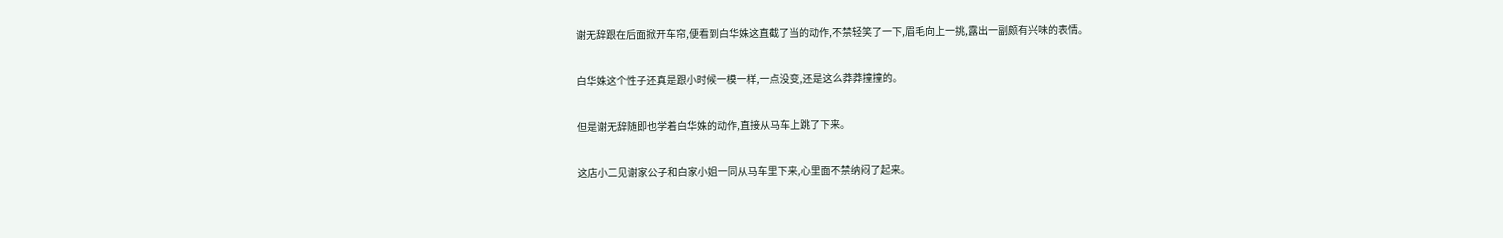谢无辞跟在后面掀开车帘,便看到白华姝这直截了当的动作,不禁轻笑了一下,眉毛向上一挑,露出一副颇有兴味的表情。

白华姝这个性子还真是跟小时候一模一样,一点没变,还是这么莽莽撞撞的。

但是谢无辞随即也学着白华姝的动作,直接从马车上跳了下来。

这店小二见谢家公子和白家小姐一同从马车里下来,心里面不禁纳闷了起来。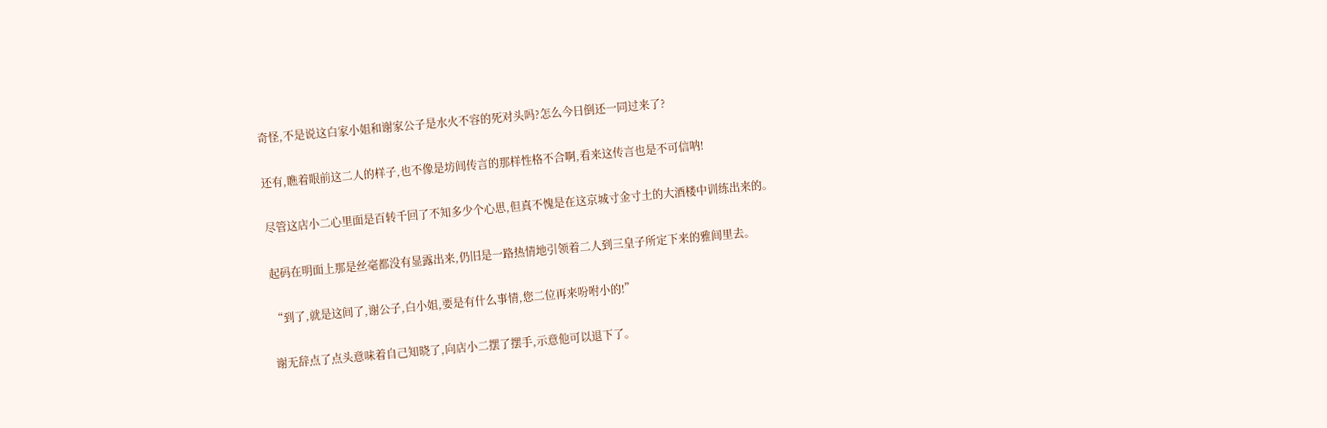奇怪,不是说这白家小姐和谢家公子是水火不容的死对头吗?怎么今日倒还一同过来了?

还有,瞧着眼前这二人的样子,也不像是坊间传言的那样性格不合啊,看来这传言也是不可信呐!

尽管这店小二心里面是百转千回了不知多少个心思,但真不愧是在这京城寸金寸土的大酒楼中训练出来的。

起码在明面上那是丝毫都没有显露出来,仍旧是一路热情地引领着二人到三皇子所定下来的雅间里去。

“到了,就是这间了,谢公子,白小姐,要是有什么事情,您二位再来吩咐小的!”

谢无辞点了点头意味着自己知晓了,向店小二摆了摆手,示意他可以退下了。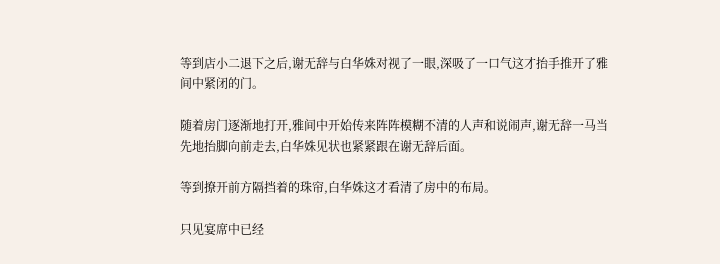等到店小二退下之后,谢无辞与白华姝对视了一眼,深吸了一口气这才抬手推开了雅间中紧闭的门。

随着房门逐渐地打开,雅间中开始传来阵阵模糊不清的人声和说闹声,谢无辞一马当先地抬脚向前走去,白华姝见状也紧紧跟在谢无辞后面。

等到撩开前方隔挡着的珠帘,白华姝这才看清了房中的布局。

只见宴席中已经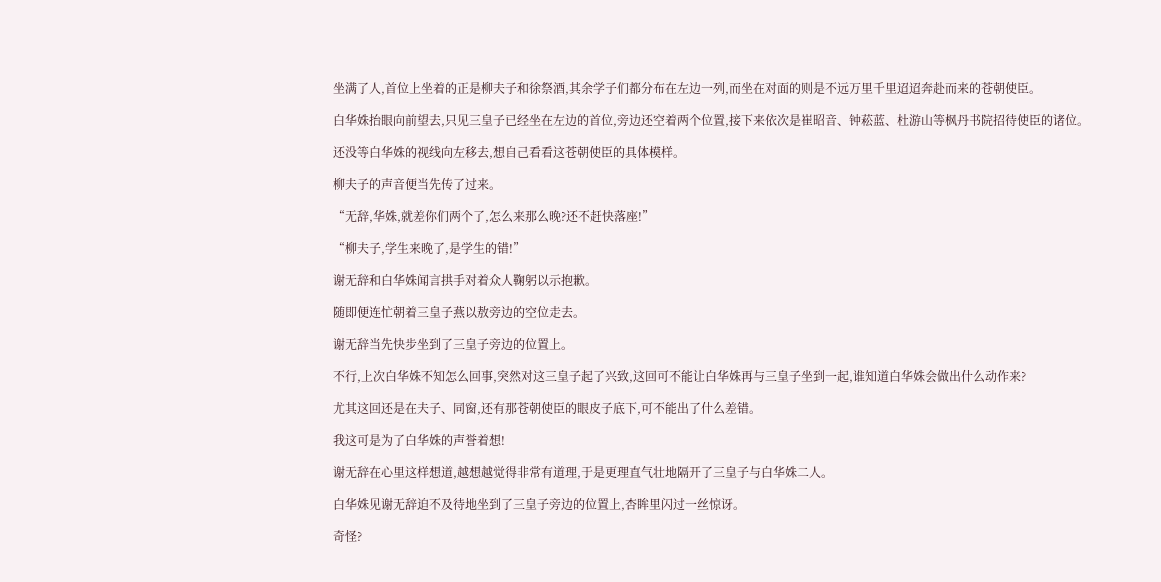坐满了人,首位上坐着的正是柳夫子和徐祭酒,其余学子们都分布在左边一列,而坐在对面的则是不远万里千里迢迢奔赴而来的苍朝使臣。

白华姝抬眼向前望去,只见三皇子已经坐在左边的首位,旁边还空着两个位置,接下来依次是崔昭音、钟菘蓝、杜游山等枫丹书院招待使臣的诸位。

还没等白华姝的视线向左移去,想自己看看这苍朝使臣的具体模样。

柳夫子的声音便当先传了过来。

“无辞,华姝,就差你们两个了,怎么来那么晚?还不赶快落座!”

“柳夫子,学生来晚了,是学生的错!”

谢无辞和白华姝闻言拱手对着众人鞠躬以示抱歉。

随即便连忙朝着三皇子燕以敖旁边的空位走去。

谢无辞当先快步坐到了三皇子旁边的位置上。

不行,上次白华姝不知怎么回事,突然对这三皇子起了兴致,这回可不能让白华姝再与三皇子坐到一起,谁知道白华姝会做出什么动作来?

尤其这回还是在夫子、同窗,还有那苍朝使臣的眼皮子底下,可不能出了什么差错。

我这可是为了白华姝的声誉着想!

谢无辞在心里这样想道,越想越觉得非常有道理,于是更理直气壮地隔开了三皇子与白华姝二人。

白华姝见谢无辞迫不及待地坐到了三皇子旁边的位置上,杏眸里闪过一丝惊讶。

奇怪?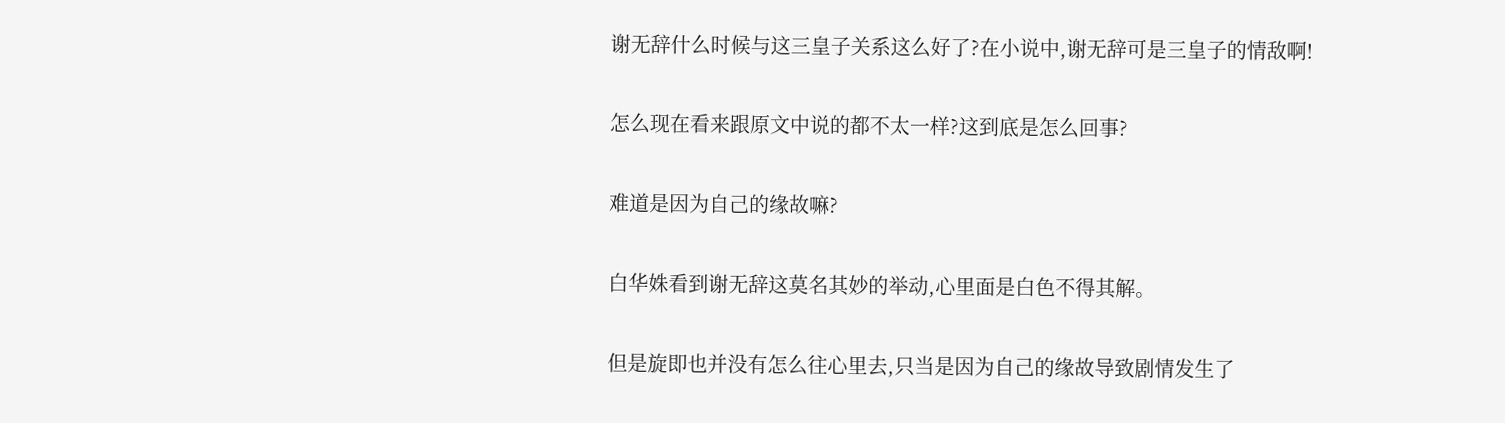谢无辞什么时候与这三皇子关系这么好了?在小说中,谢无辞可是三皇子的情敌啊!

怎么现在看来跟原文中说的都不太一样?这到底是怎么回事?

难道是因为自己的缘故嘛?

白华姝看到谢无辞这莫名其妙的举动,心里面是白色不得其解。

但是旋即也并没有怎么往心里去,只当是因为自己的缘故导致剧情发生了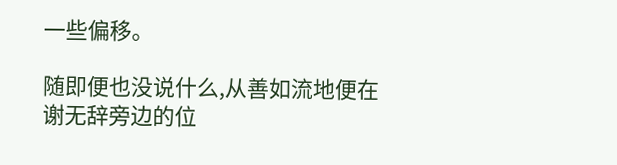一些偏移。

随即便也没说什么,从善如流地便在谢无辞旁边的位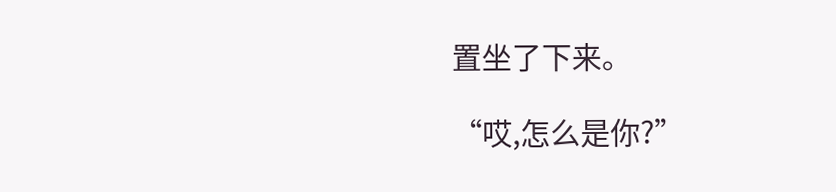置坐了下来。

“哎,怎么是你?”